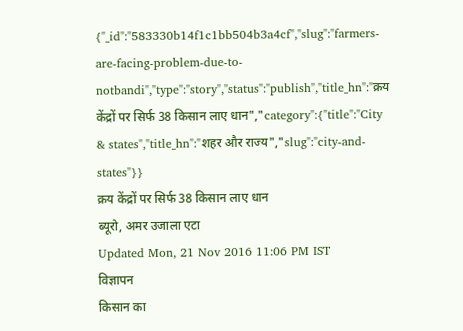{"_id":"583330b14f1c1bb504b3a4cf","slug":"farmers-are-facing-problem-due-to-notbandi","type":"story","status":"publish","title_hn":"क्रय केंद्रों पर सिर्फ 38 किसान लाए धान","category":{"title":"City & states","title_hn":"शहर और राज्य","slug":"city-and-states"}}
क्रय केंद्रों पर सिर्फ 38 किसान लाए धान
ब्यूरो, अमर उजाला एटा
Updated Mon, 21 Nov 2016 11:06 PM IST
विज्ञापन
किसान का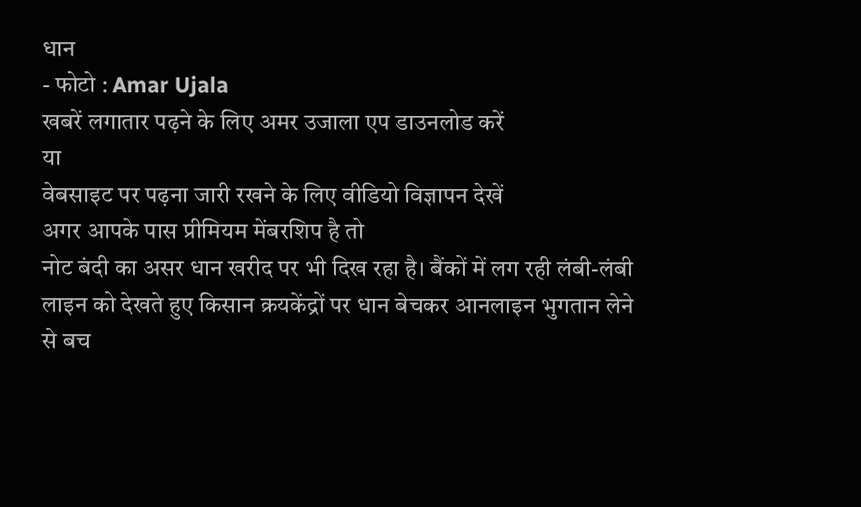धान
- फोटो : Amar Ujala
खबरें लगातार पढ़ने के लिए अमर उजाला एप डाउनलोड करें
या
वेबसाइट पर पढ़ना जारी रखने के लिए वीडियो विज्ञापन देखें
अगर आपके पास प्रीमियम मेंबरशिप है तो
नोट बंदी का असर धान खरीद पर भी दिख रहा है। बैंकों में लग रही लंबी-लंबी लाइन को देखते हुए किसान क्रयकेंद्रों पर धान बेचकर आनलाइन भुगतान लेने से बच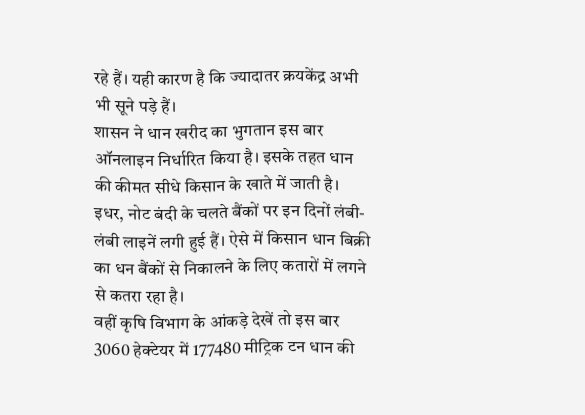रहे हैं। यही कारण है कि ज्यादातर क्रयकेंद्र अभी भी सूने पड़े हैं।
शासन ने धान खरीद का भुगतान इस बार ऑनलाइन निर्धारित किया है। इसके तहत धान की कीमत सीधे किसान के खाते में जाती है। इधर, नोट बंदी के चलते बैंकों पर इन दिनों लंबी-लंबी लाइनें लगी हुई हैं। ऐसे में किसान धान बिक्री का धन बैंकों से निकालने के लिए कतारों में लगने से कतरा रहा है।
वहीं कृषि विभाग के आंकड़े देखें तो इस बार 3060 हेक्टेयर में 177480 मीट्रिक टन धान की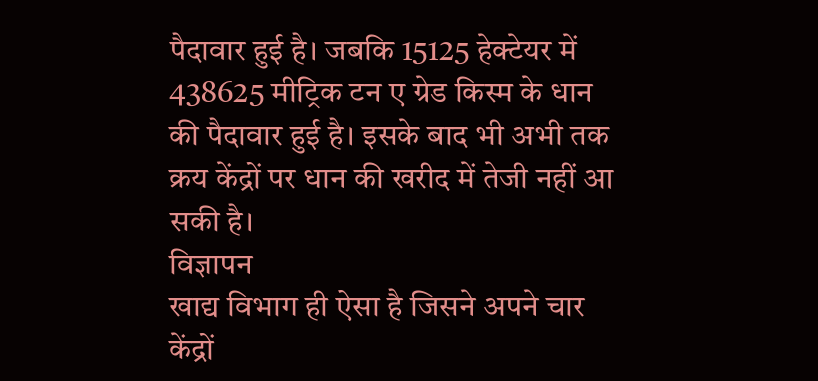पैदावार हुई है। जबकि 15125 हेक्टेयर में 438625 मीट्रिक टन ए ग्रेड किस्म के धान की पैदावार हुई है। इसके बाद भी अभी तक क्रय केंद्रों पर धान की खरीद में तेजी नहीं आ सकी है।
विज्ञापन
खाद्य विभाग ही ऐसा है जिसने अपने चार केंद्रों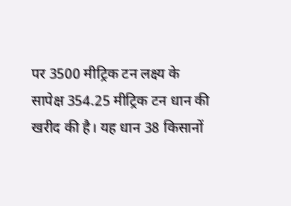पर 3500 मीट्रिक टन लक्ष्य के सापेक्ष 354.25 मीट्रिक टन धान की खरीद की है। यह धान 38 किसानों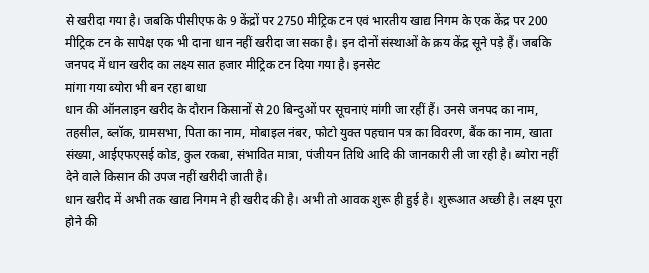से खरीदा गया है। जबकि पीसीएफ के 9 केंद्रों पर 2750 मीट्रिक टन एवं भारतीय खाद्य निगम के एक केंद्र पर 200 मीट्रिक टन के सापेक्ष एक भी दाना धान नहीं खरीदा जा सका है। इन दोनों संस्थाओं के क्रय केंद्र सूने पड़े हैं। जबकि जनपद में धान खरीद का लक्ष्य सात हजार मीट्रिक टन दिया गया है। इनसेट
मांगा गया ब्योरा भी बन रहा बाधा
धान की ऑनलाइन खरीद के दौरान किसानों से 20 बिन्दुओं पर सूचनाएं मांगी जा रहीं हैं। उनसे जनपद का नाम, तहसील, ब्लॉक, ग्रामसभा, पिता का नाम, मोबाइल नंबर, फोटो युक्त पहचान पत्र का विवरण, बैंक का नाम, खाता संख्या, आईएफएसई कोड, कुल रकबा, संभावित मात्रा, पंजीयन तिथि आदि की जानकारी ली जा रही है। ब्योरा नहीं देने वाले किसान की उपज नहीं खरीदी जाती है।
धान खरीद में अभी तक खाद्य निगम ने ही खरीद की है। अभी तो आवक शुरू ही हुई है। शुरूआत अच्छी है। लक्ष्य पूरा होने की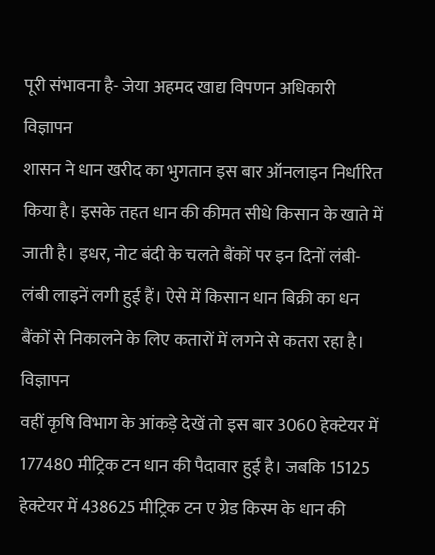पूरी संभावना है- जेया अहमद खाद्य विपणन अधिकारी
विज्ञापन
शासन ने धान खरीद का भुगतान इस बार ऑनलाइन निर्धारित किया है। इसके तहत धान की कीमत सीधे किसान के खाते में जाती है। इधर, नोट बंदी के चलते बैंकों पर इन दिनों लंबी-लंबी लाइनें लगी हुई हैं। ऐसे में किसान धान बिक्री का धन बैंकों से निकालने के लिए कतारों में लगने से कतरा रहा है।
विज्ञापन
वहीं कृषि विभाग के आंकड़े देखें तो इस बार 3060 हेक्टेयर में 177480 मीट्रिक टन धान की पैदावार हुई है। जबकि 15125 हेक्टेयर में 438625 मीट्रिक टन ए ग्रेड किस्म के धान की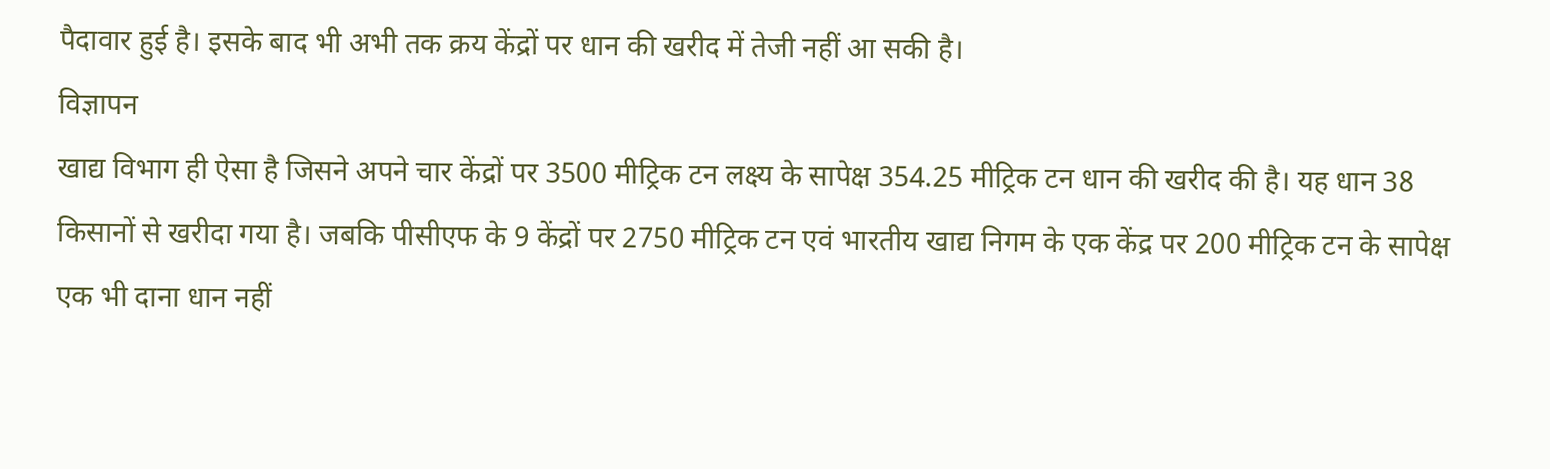पैदावार हुई है। इसके बाद भी अभी तक क्रय केंद्रों पर धान की खरीद में तेजी नहीं आ सकी है।
विज्ञापन
खाद्य विभाग ही ऐसा है जिसने अपने चार केंद्रों पर 3500 मीट्रिक टन लक्ष्य के सापेक्ष 354.25 मीट्रिक टन धान की खरीद की है। यह धान 38 किसानों से खरीदा गया है। जबकि पीसीएफ के 9 केंद्रों पर 2750 मीट्रिक टन एवं भारतीय खाद्य निगम के एक केंद्र पर 200 मीट्रिक टन के सापेक्ष एक भी दाना धान नहीं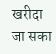खरीदा जा सका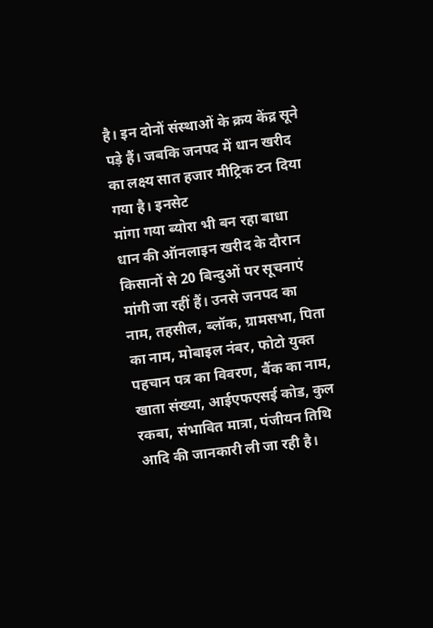है। इन दोनों संस्थाओं के क्रय केंद्र सूने पड़े हैं। जबकि जनपद में धान खरीद का लक्ष्य सात हजार मीट्रिक टन दिया गया है। इनसेट
मांगा गया ब्योरा भी बन रहा बाधा
धान की ऑनलाइन खरीद के दौरान किसानों से 20 बिन्दुओं पर सूचनाएं मांगी जा रहीं हैं। उनसे जनपद का नाम, तहसील, ब्लॉक, ग्रामसभा, पिता का नाम, मोबाइल नंबर, फोटो युक्त पहचान पत्र का विवरण, बैंक का नाम, खाता संख्या, आईएफएसई कोड, कुल रकबा, संभावित मात्रा, पंजीयन तिथि आदि की जानकारी ली जा रही है।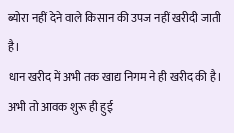ब्योरा नहीं देने वाले किसान की उपज नहीं खरीदी जाती है।
धान खरीद में अभी तक खाद्य निगम ने ही खरीद की है। अभी तो आवक शुरू ही हुई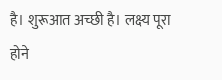है। शुरूआत अच्छी है। लक्ष्य पूरा होने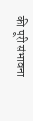की पूरी संभावना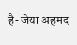है- जेया अहमद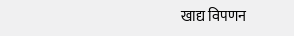खाद्य विपणन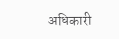अधिकारी